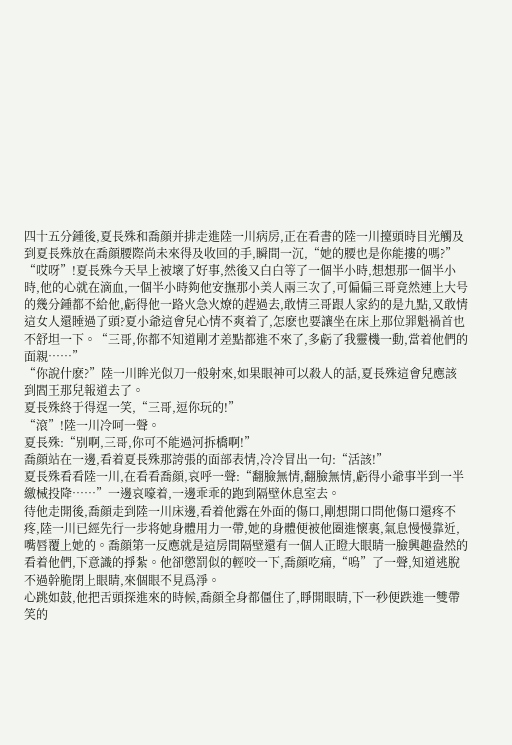四十五分鍾後,夏長殊和喬顔并排走進陸一川病房,正在看書的陸一川擡頭時目光觸及到夏長殊放在喬顔腰際尚未來得及收回的手,瞬間一沉,“她的腰也是你能摟的嗎?”
“哎呀”!夏長殊今天早上被壞了好事,然後又白白等了一個半小時,想想那一個半小時,他的心就在滴血,一個半小時夠他安撫那小美人兩三次了,可偏偏三哥竟然連上大号的幾分鍾都不給他,虧得他一路火急火燎的趕過去,敢情三哥跟人家約的是九點,又敢情這女人還睡過了頭?夏小爺這會兒心情不爽着了,怎麽也要讓坐在床上那位罪魁禍首也不舒坦一下。“三哥,你都不知道剛才差點都進不來了,多虧了我靈機一動,當着他們的面親……”
“你說什麽?”陸一川眸光似刀一般射來,如果眼神可以殺人的話,夏長殊這會兒應該到閻王那兒報道去了。
夏長殊終于得逞一笑,“三哥,逗你玩的!”
“滾”!陸一川冷呵一聲。
夏長殊:“别啊,三哥,你可不能過河拆橋啊!”
喬顔站在一邊,看着夏長殊那誇張的面部表情,冷冷冒出一句:“活該!”
夏長殊看看陸一川,在看看喬顔,哀呼一聲:“翻臉無情,翻臉無情,虧得小爺事半到一半繳械投降……”一邊哀嚎着,一邊乖乖的跑到隔壁休息室去。
待他走開後,喬顔走到陸一川床邊,看着他露在外面的傷口,剛想開口問他傷口還疼不疼,陸一川已經先行一步将她身體用力一帶,她的身體便被他圈進懷裏,氣息慢慢靠近,嘴唇覆上她的。喬顔第一反應就是這房間隔壁還有一個人正瞪大眼睛一臉興趣盎然的看着他們,下意識的掙紮。他卻懲罰似的輕咬一下,喬顔吃痛,“嗚”了一聲,知道逃脫不過幹脆閉上眼睛,來個眼不見爲淨。
心跳如鼓,他把舌頭探進來的時候,喬顔全身都僵住了,睜開眼睛,下一秒便跌進一雙帶笑的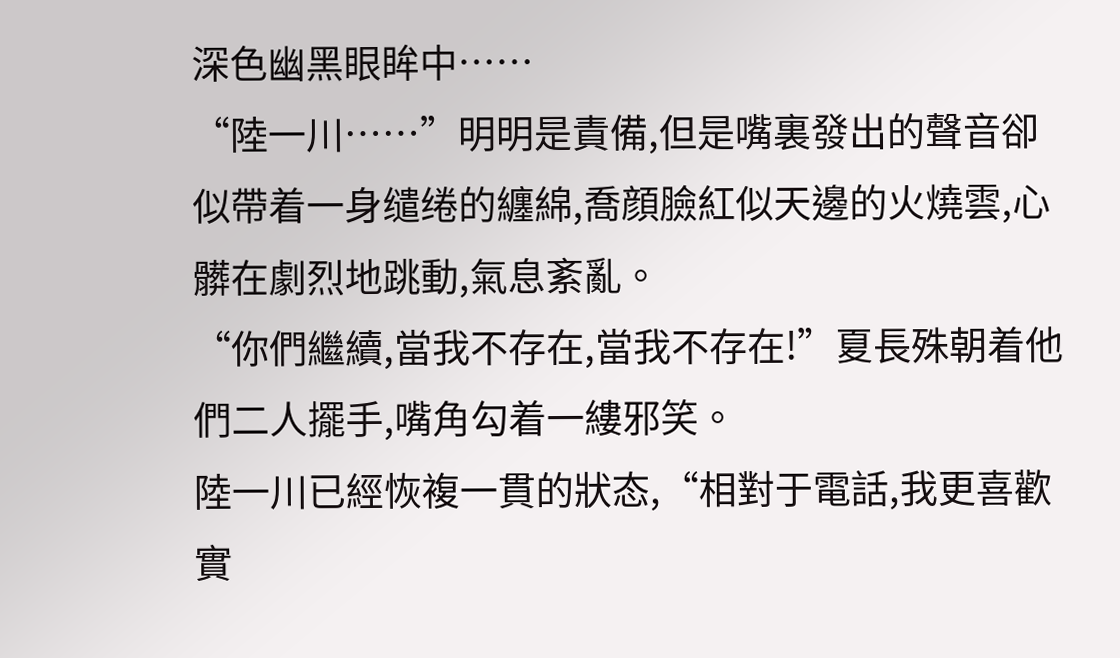深色幽黑眼眸中……
“陸一川……”明明是責備,但是嘴裏發出的聲音卻似帶着一身缱绻的纏綿,喬顔臉紅似天邊的火燒雲,心髒在劇烈地跳動,氣息紊亂。
“你們繼續,當我不存在,當我不存在!”夏長殊朝着他們二人擺手,嘴角勾着一縷邪笑。
陸一川已經恢複一貫的狀态,“相對于電話,我更喜歡實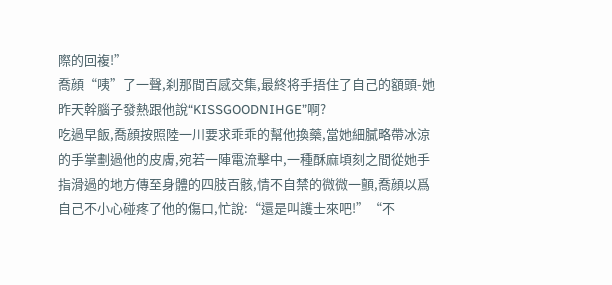際的回複!”
喬顔“咦”了一聲,刹那間百感交集,最終将手捂住了自己的額頭-她昨天幹腦子發熱跟他說“KISSGOODNIHGE”啊?
吃過早飯,喬顔按照陸一川要求乖乖的幫他換藥,當她細膩略帶冰涼的手掌劃過他的皮膚,宛若一陣電流擊中,一種酥麻頃刻之間從她手指滑過的地方傳至身體的四肢百骸,情不自禁的微微一顫,喬顔以爲自己不小心碰疼了他的傷口,忙說:“還是叫護士來吧!”“不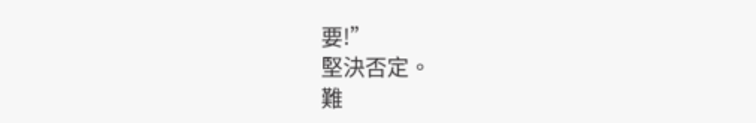要!”
堅決否定。
難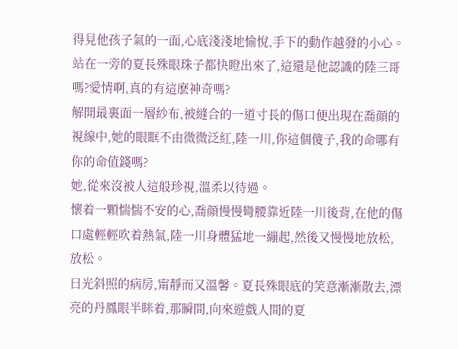得見他孩子氣的一面,心底淺淺地愉悅,手下的動作越發的小心。
站在一旁的夏長殊眼珠子都快瞪出來了,這還是他認識的陸三哥嗎?愛情啊,真的有這麽神奇嗎?
解開最裏面一層紗布,被縫合的一道寸長的傷口便出現在喬顔的視線中,她的眼眶不由微微泛紅,陸一川,你這個傻子,我的命哪有你的命值錢嗎?
她,從來沒被人這般珍視,溫柔以待過。
懷着一顆惴惴不安的心,喬顔慢慢彎腰靠近陸一川後背,在他的傷口處輕輕吹着熱氣,陸一川身體猛地一繃起,然後又慢慢地放松,放松。
日光斜照的病房,甯靜而又溫馨。夏長殊眼底的笑意漸漸散去,漂亮的丹鳳眼半眯着,那瞬間,向來遊戲人間的夏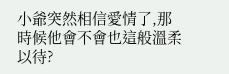小爺突然相信愛情了,那時候他會不會也這般溫柔以待?